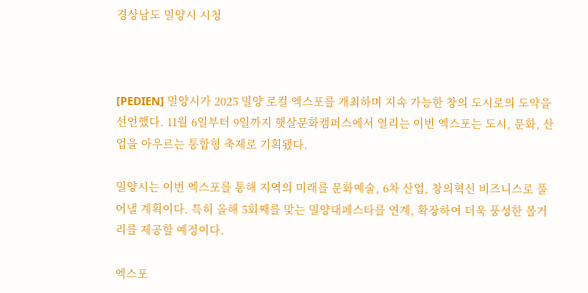경상남도 밀양시 시청



[PEDIEN] 밀양시가 2025 밀양 로컬 엑스포를 개최하며 지속 가능한 창의 도시로의 도약을 선언했다. 11월 6일부터 9일까지 햇살문화캠퍼스에서 열리는 이번 엑스포는 도시, 문화, 산업을 아우르는 통합형 축제로 기획됐다.

밀양시는 이번 엑스포를 통해 지역의 미래를 문화예술, 6차 산업, 창의혁신 비즈니스로 풀어낼 계획이다. 특히 올해 5회째를 맞는 밀양대페스타를 연계, 확장하여 더욱 풍성한 볼거리를 제공할 예정이다.

엑스포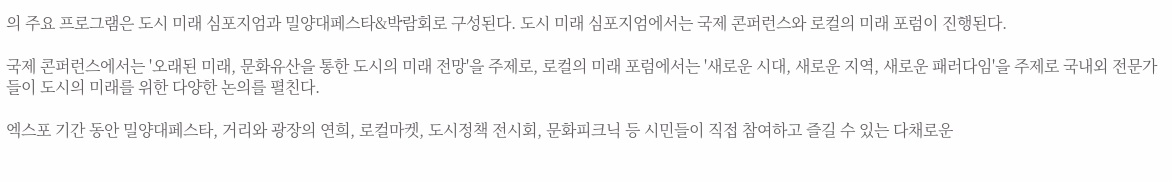의 주요 프로그램은 도시 미래 심포지엄과 밀양대페스타&박람회로 구성된다. 도시 미래 심포지엄에서는 국제 콘퍼런스와 로컬의 미래 포럼이 진행된다.

국제 콘퍼런스에서는 '오래된 미래, 문화유산을 통한 도시의 미래 전망'을 주제로, 로컬의 미래 포럼에서는 '새로운 시대, 새로운 지역, 새로운 패러다임'을 주제로 국내외 전문가들이 도시의 미래를 위한 다양한 논의를 펼친다.

엑스포 기간 동안 밀양대페스타, 거리와 광장의 연희, 로컬마켓, 도시정책 전시회, 문화피크닉 등 시민들이 직접 참여하고 즐길 수 있는 다채로운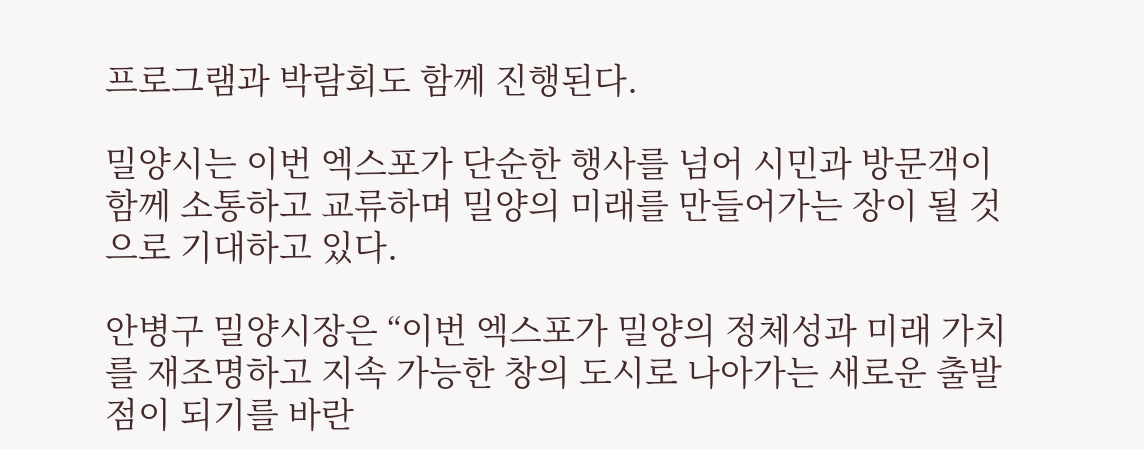프로그램과 박람회도 함께 진행된다.

밀양시는 이번 엑스포가 단순한 행사를 넘어 시민과 방문객이 함께 소통하고 교류하며 밀양의 미래를 만들어가는 장이 될 것으로 기대하고 있다.

안병구 밀양시장은 “이번 엑스포가 밀양의 정체성과 미래 가치를 재조명하고 지속 가능한 창의 도시로 나아가는 새로운 출발점이 되기를 바란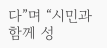다”며 “시민과 함께 성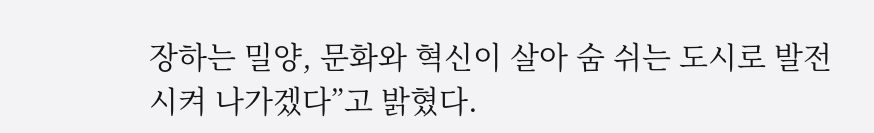장하는 밀양, 문화와 혁신이 살아 숨 쉬는 도시로 발전시켜 나가겠다”고 밝혔다.